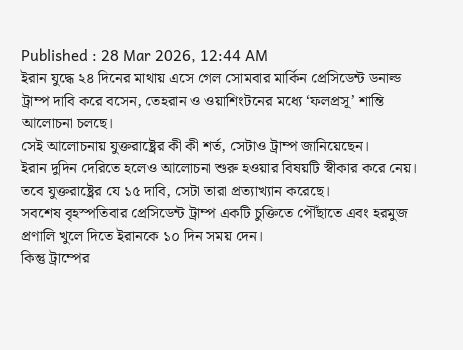Published : 28 Mar 2026, 12:44 AM
ইরান যুদ্ধে ২৪ দিনের মাথায় এসে গেল সোমবার মার্কিন প্রেসিডেন্ট ডনাল্ড ট্রাম্প দাবি করে বসেন, তেহরান ও ওয়াশিংটনের মধ্যে ‘ফলপ্রসূ’ শান্তি আলোচনা চলছে।
সেই আলোচনায় যুক্তরাষ্ট্রের কী কী শর্ত, সেটাও ট্রাম্প জানিয়েছেন।
ইরান দুদিন দেরিতে হলেও আলোচনা শুরু হওয়ার বিষয়টি স্বীকার করে নেয়। তবে যুক্তরাষ্ট্রের যে ১৫ দাবি, সেটা তারা প্রত্যাখ্যান করেছে।
সবশেষ বৃহস্পতিবার প্রেসিডেন্ট ট্রাম্প একটি চুক্তিতে পৌঁছাতে এবং হরমুজ প্রণালি খুলে দিতে ইরানকে ১০ দিন সময় দেন।
কিন্তু ট্রাম্পের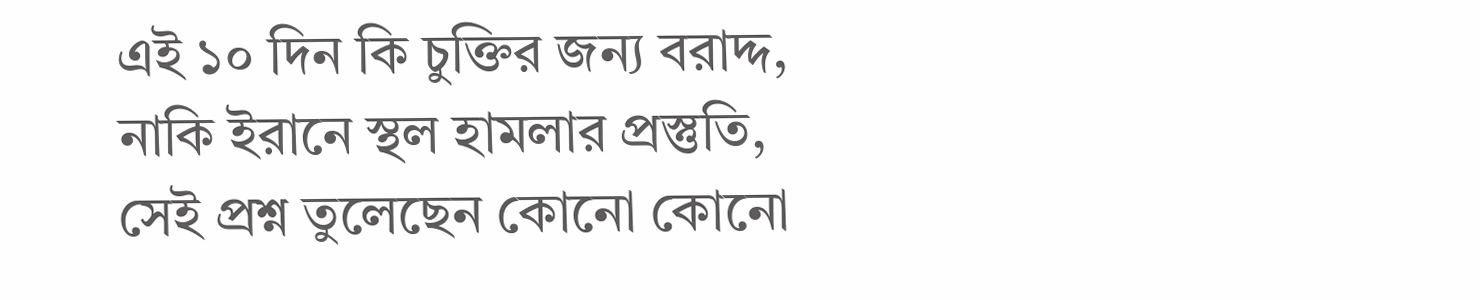এই ১০ দিন কি চুক্তির জন্য বরাদ্দ, নাকি ইরানে স্থল হামলার প্রস্তুতি, সেই প্রশ্ন তুলেছেন কোনো কোনো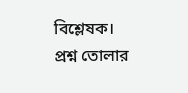বিশ্লেষক।
প্রশ্ন তোলার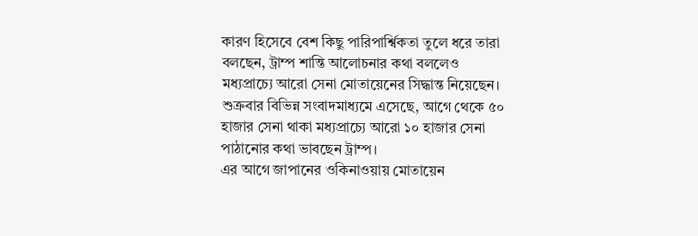কারণ হিসেবে বেশ কিছু পারিপার্শ্বিকতা তুলে ধরে তারা বলছেন, ট্রাম্প শান্তি আলোচনার কথা বললেও মধ্যপ্রাচ্যে আরো সেনা মোতায়েনের সিদ্ধান্ত নিয়েছেন।
শুক্রবার বিভিন্ন সংবাদমাধ্যমে এসেছে, আগে থেকে ৫০ হাজার সেনা থাকা মধ্যপ্রাচ্যে আরো ১০ হাজার সেনা পাঠানোর কথা ভাবছেন ট্রাম্প।
এর আগে জাপানের ওকিনাওয়ায় মোতায়েন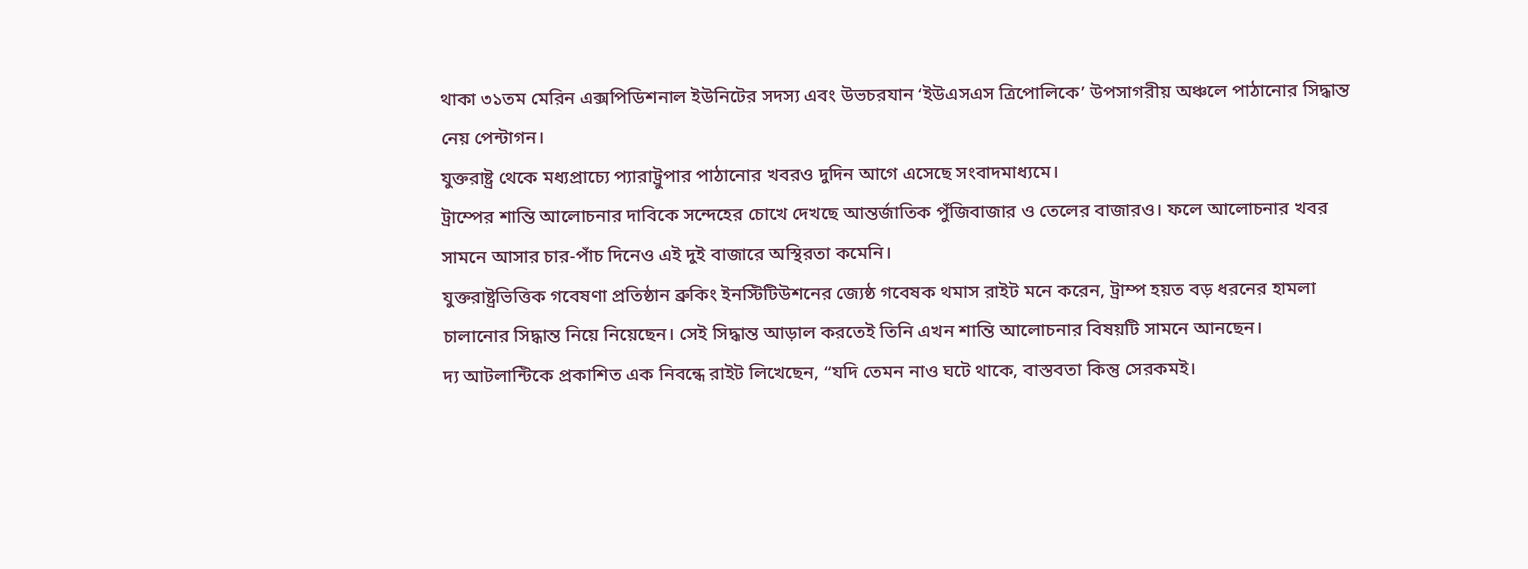থাকা ৩১তম মেরিন এক্সপিডিশনাল ইউনিটের সদস্য এবং উভচরযান ‘ইউএসএস ত্রিপোলিকে’ উপসাগরীয় অঞ্চলে পাঠানোর সিদ্ধান্ত নেয় পেন্টাগন।
যুক্তরাষ্ট্র থেকে মধ্যপ্রাচ্যে প্যারাট্রুপার পাঠানোর খবরও দুদিন আগে এসেছে সংবাদমাধ্যমে।
ট্রাম্পের শান্তি আলোচনার দাবিকে সন্দেহের চোখে দেখছে আন্তর্জাতিক পুঁজিবাজার ও তেলের বাজারও। ফলে আলোচনার খবর সামনে আসার চার-পাঁচ দিনেও এই দুই বাজারে অস্থিরতা কমেনি।
যুক্তরাষ্ট্রভিত্তিক গবেষণা প্রতিষ্ঠান ব্রুকিং ইনস্টিটিউশনের জ্যেষ্ঠ গবেষক থমাস রাইট মনে করেন, ট্রাম্প হয়ত বড় ধরনের হামলা চালানোর সিদ্ধান্ত নিয়ে নিয়েছেন। সেই সিদ্ধান্ত আড়াল করতেই তিনি এখন শান্তি আলোচনার বিষয়টি সামনে আনছেন।
দ্য আটলান্টিকে প্রকাশিত এক নিবন্ধে রাইট লিখেছেন, “যদি তেমন নাও ঘটে থাকে, বাস্তবতা কিন্তু সেরকমই।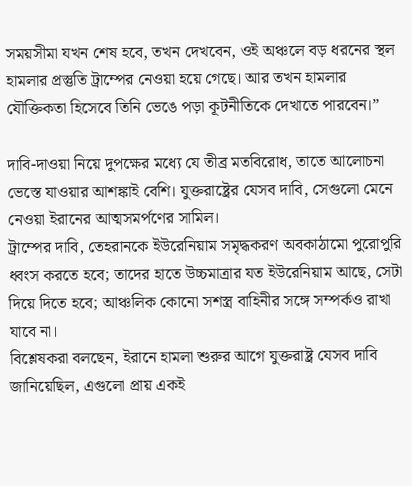সময়সীমা যখন শেষ হবে, তখন দেখবেন, ওই অঞ্চলে বড় ধরনের স্থল হামলার প্রস্তুতি ট্রাম্পের নেওয়া হয়ে গেছে। আর তখন হামলার যৌক্তিকতা হিসেবে তিনি ভেঙে পড়া কূটনীতিকে দেখাতে পারবেন।”

দাবি-দাওয়া নিয়ে দুপক্ষের মধ্যে যে তীব্র মতবিরোধ, তাতে আলোচনা ভেস্তে যাওয়ার আশঙ্কাই বেশি। যুক্তরাষ্ট্রের যেসব দাবি, সেগুলো মেনে নেওয়া ইরানের আত্মসমর্পণের সামিল।
ট্রাম্পের দাবি, তেহরানকে ইউরেনিয়াম সমৃদ্ধকরণ অবকাঠামো পুরোপুরি ধ্বংস করতে হবে; তাদের হাতে উচ্চমাত্রার যত ইউরেনিয়াম আছে, সেটা দিয়ে দিতে হবে; আঞ্চলিক কোনো সশস্ত্র বাহিনীর সঙ্গে সম্পর্কও রাখা যাবে না।
বিশ্লেষকরা বলছেন, ইরানে হামলা শুরুর আগে যুক্তরাষ্ট্র যেসব দাবি জানিয়েছিল, এগুলো প্রায় একই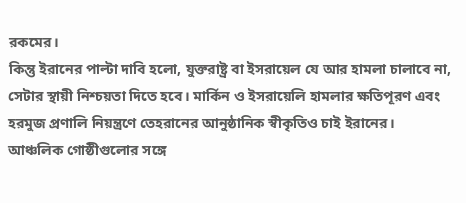রকমের।
কিন্তু ইরানের পাল্টা দাবি হলো, যুক্তরাষ্ট্র বা ইসরায়েল যে আর হামলা চালাবে না, সেটার স্থায়ী নিশ্চয়তা দিতে হবে। মার্কিন ও ইসরায়েলি হামলার ক্ষতিপূরণ এবং হরমুজ প্রণালি নিয়ন্ত্রণে তেহরানের আনুষ্ঠানিক স্বীকৃতিও চাই ইরানের। আঞ্চলিক গোষ্ঠীগুলোর সঙ্গে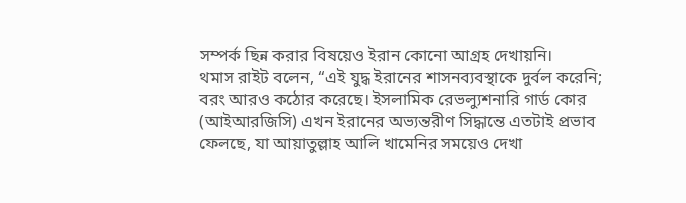সম্পর্ক ছিন্ন করার বিষয়েও ইরান কোনো আগ্রহ দেখায়নি।
থমাস রাইট বলেন, “এই যুদ্ধ ইরানের শাসনব্যবস্থাকে দুর্বল করেনি; বরং আরও কঠোর করেছে। ইসলামিক রেভল্যুশনারি গার্ড কোর (আইআরজিসি) এখন ইরানের অভ্যন্তরীণ সিদ্ধান্তে এতটাই প্রভাব ফেলছে, যা আয়াতুল্লাহ আলি খামেনির সময়েও দেখা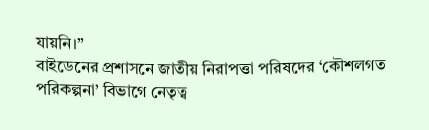যায়নি।”
বাইডেনের প্রশাসনে জাতীয় নিরাপত্তা পরিষদের ‘কৌশলগত পরিকল্পনা’ বিভাগে নেতৃত্ব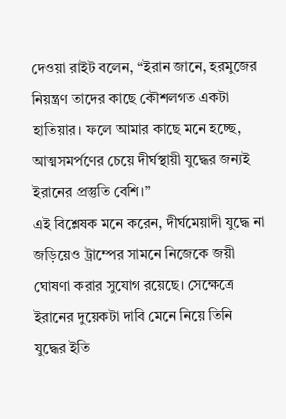দেওয়া রাইট বলেন, “ইরান জানে, হরমুজের নিয়ন্ত্রণ তাদের কাছে কৌশলগত একটা হাতিয়ার। ফলে আমার কাছে মনে হচ্ছে, আত্মসমর্পণের চেয়ে দীর্ঘস্থায়ী যুদ্ধের জন্যই ইরানের প্রস্তুতি বেশি।”
এই বিশ্লেষক মনে করেন, দীর্ঘমেয়াদী যুদ্ধে না জড়িয়েও ট্রাম্পের সামনে নিজেকে জয়ী ঘোষণা করার সুযোগ রয়েছে। সেক্ষেত্রে ইরানের দুয়েকটা দাবি মেনে নিয়ে তিনি যুদ্ধের ইতি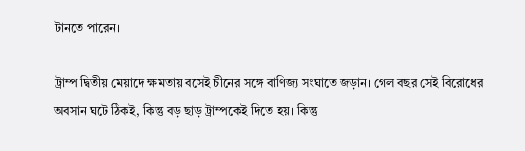টানতে পারেন।

ট্রাম্প দ্বিতীয় মেয়াদে ক্ষমতায় বসেই চীনের সঙ্গে বাণিজ্য সংঘাতে জড়ান। গেল বছর সেই বিরোধের অবসান ঘটে ঠিকই, কিন্তু বড় ছাড় ট্রাম্পকেই দিতে হয়। কিন্তু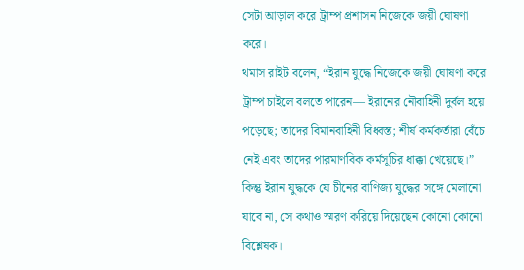সেটা আড়াল করে ট্রাম্প প্রশাসন নিজেকে জয়ী ঘোষণা করে।
থমাস রাইট বলেন, “ইরান যুদ্ধে নিজেকে জয়ী ঘোষণা করে ট্রাম্প চাইলে বলতে পারেন— ইরানের নৌবাহিনী দুর্বল হয়ে পড়েছে; তাদের বিমানবাহিনী বিধ্বস্ত; শীর্ষ কর্মকর্তারা বেঁচে নেই এবং তাদের পারমাণবিক কর্মসূচির ধাক্কা খেয়েছে।”
কিন্তু ইরান যুদ্ধকে যে চীনের বাণিজ্য যুদ্ধের সঙ্গে মেলানো যাবে না, সে কথাও স্মরণ করিয়ে দিয়েছেন কোনো কোনো বিশ্লেষক।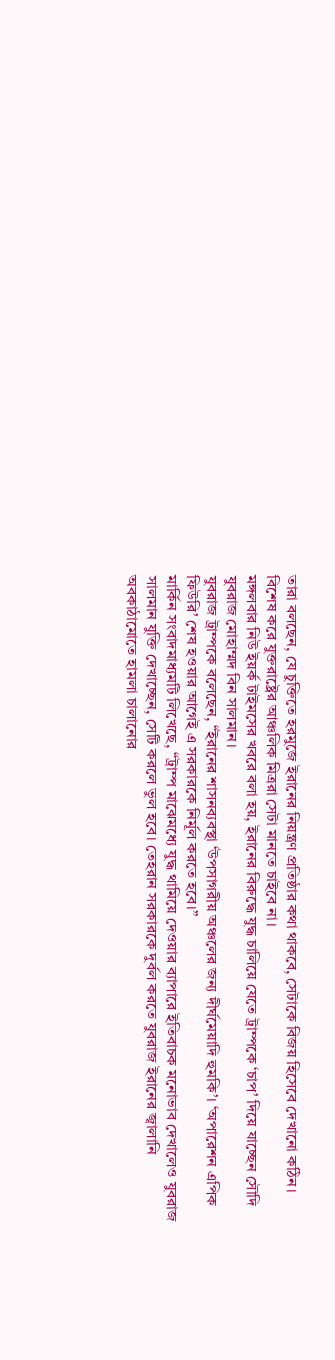তারা বলছেন, যে চুক্তিতে হরমুজে ইরানের নিয়ন্ত্রণ প্রতিষ্ঠার কথা থাকবে, সেটাকে বিজয় হিসেবে দেখানো কঠিন। বিশেষ করে যুক্তরাষ্ট্রের আঞ্চলিক মিত্ররা সেটা মানতে চাইবে না।
মঙ্গলবার নিউ ইয়র্ক টাইমসের খবরে বলা হয়, ইরানের বিরুদ্ধে যুদ্ধ চালিয়ে যেতে ট্রাম্পকে ‘চাপ’ দিয়ে যাচ্ছেন সৌদি যুবরাজ মোহাম্মদ বিন সালমান।
যুবরাজ ট্রাম্পকে বলেছেন, “ইরানের শাসনব্যবস্থা ‘উপসাগরীয় অঞ্চলের জন্য দীর্ঘমেয়াদি হুমকি’। ‘অপারেশন এপিক ফিউরি’ শেষ হওয়ার আগেই এ সরকারকে নির্মূল করতে হবে।”
মার্কিন সংবাদমাধ্যমটি লিখেছে, “ট্রাম্প মাঝেমধ্যে যুদ্ধ থামিয়ে দেওয়ার ব্যাপারে ইতিবাচক মনোভাব দেখালেও যুবরাজ সালমান যুক্তি দেখাচ্ছেন, সেটি করলে ভুল হবে। তেহরান সরকারকে দুর্বল করতে যুবরাজ ইরানের জ্বালানি অবকাঠামোতে হামলা চালানোর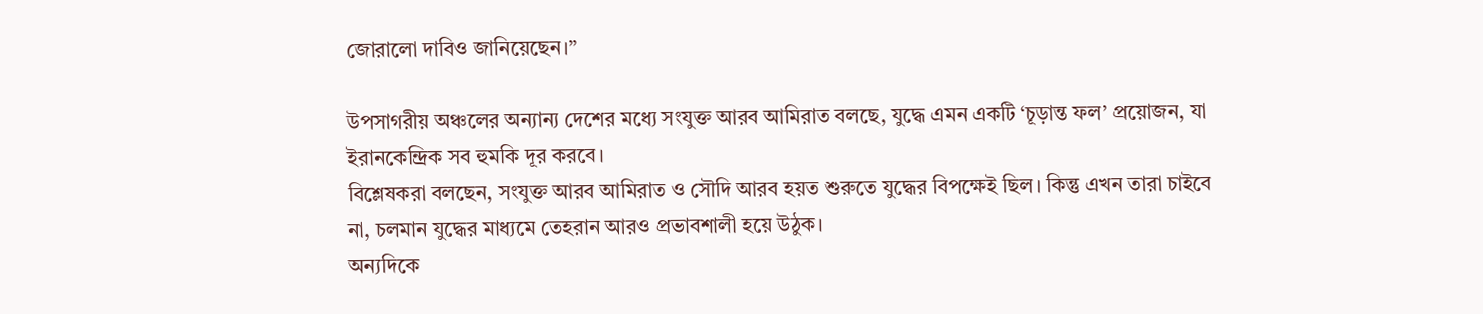জোরালো দাবিও জানিয়েছেন।”

উপসাগরীয় অঞ্চলের অন্যান্য দেশের মধ্যে সংযুক্ত আরব আমিরাত বলছে, যুদ্ধে এমন একটি ‘চূড়ান্ত ফল’ প্রয়োজন, যা ইরানকেন্দ্রিক সব হুমকি দূর করবে।
বিশ্লেষকরা বলছেন, সংযুক্ত আরব আমিরাত ও সৌদি আরব হয়ত শুরুতে যুদ্ধের বিপক্ষেই ছিল। কিন্তু এখন তারা চাইবে না, চলমান যুদ্ধের মাধ্যমে তেহরান আরও প্রভাবশালী হয়ে উঠুক।
অন্যদিকে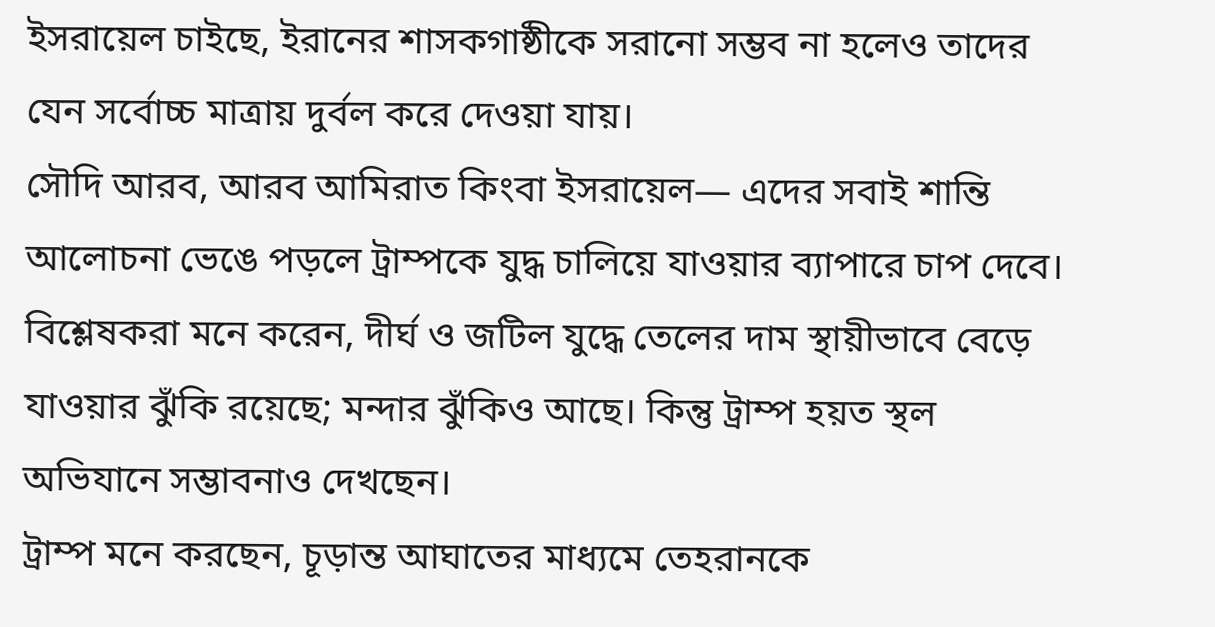ইসরায়েল চাইছে, ইরানের শাসকগাষ্ঠীকে সরানো সম্ভব না হলেও তাদের যেন সর্বোচ্চ মাত্রায় দুর্বল করে দেওয়া যায়।
সৌদি আরব, আরব আমিরাত কিংবা ইসরায়েল— এদের সবাই শান্তি আলোচনা ভেঙে পড়লে ট্রাম্পকে যুদ্ধ চালিয়ে যাওয়ার ব্যাপারে চাপ দেবে।
বিশ্লেষকরা মনে করেন, দীর্ঘ ও জটিল যুদ্ধে তেলের দাম স্থায়ীভাবে বেড়ে যাওয়ার ঝুঁকি রয়েছে; মন্দার ঝুঁকিও আছে। কিন্তু ট্রাম্প হয়ত স্থল অভিযানে সম্ভাবনাও দেখছেন।
ট্রাম্প মনে করছেন, চূড়ান্ত আঘাতের মাধ্যমে তেহরানকে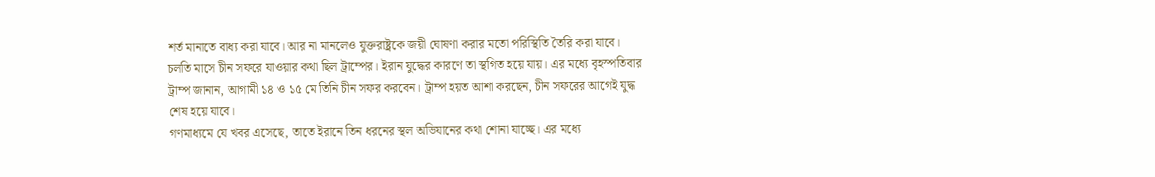শর্ত মানাতে বাধ্য করা যাবে। আর না মানলেও যুক্তরাষ্ট্রকে জয়ী ঘোষণা করার মতো পরিস্থিতি তৈরি করা যাবে।
চলতি মাসে চীন সফরে যাওয়ার কথা ছিল ট্রাম্পের। ইরান যুদ্ধের কারণে তা স্থগিত হয়ে যায়। এর মধ্যে বৃহস্পতিবার ট্রাম্প জানান, আগামী ১৪ ও ১৫ মে তিনি চীন সফর করবেন। ট্রাম্প হয়ত আশা করছেন, চীন সফরের আগেই যুদ্ধ শেষ হয়ে যাবে।
গণমাধ্যমে যে খবর এসেছে, তাতে ইরানে তিন ধরনের স্থল অভিযানের কথা শোনা যাচ্ছে। এর মধ্যে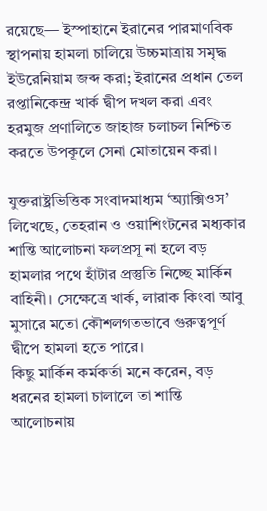রয়েছে— ইস্পাহানে ইরানের পারমাণবিক স্থাপনায় হামলা চালিয়ে উচ্চমাত্রায় সমৃদ্ধ ইউরেনিয়াম জব্দ করা; ইরানের প্রধান তেল রপ্তানিকেন্দ্র খার্ক দ্বীপ দখল করা এবং হরমুজ প্রণালিতে জাহাজ চলাচল নিশ্চিত করতে উপকূলে সেনা মোতায়েন করা।

যুক্তরাষ্ট্রভিত্তিক সংবাদমাধ্যম ‘অ্যাক্সিওস’ লিখেছে, তেহরান ও ওয়াশিংটনের মধ্যকার শান্তি আলোচনা ফলপ্রসূ না হলে বড় হামলার পথে হাঁটার প্রস্তুতি নিচ্ছে মার্কিন বাহিনী। সেক্ষেত্রে খার্ক, লারাক কিংবা আবু মুসারে মতো কৌশলগতভাবে গুরুত্বপূর্ণ দ্বীপে হামলা হতে পারে।
কিছু মার্কিন কর্মকর্তা মনে করেন, বড় ধরনের হামলা চালালে তা শান্তি আলোচনায়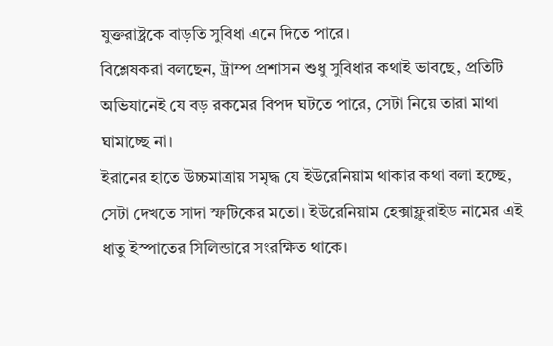যুক্তরাষ্ট্রকে বাড়তি সুবিধা এনে দিতে পারে।
বিশ্লেষকরা বলছেন, ট্রাম্প প্রশাসন শুধু সুবিধার কথাই ভাবছে, প্রতিটি অভিযানেই যে বড় রকমের বিপদ ঘটতে পারে, সেটা নিয়ে তারা মাথা ঘামাচ্ছে না।
ইরানের হাতে উচ্চমাত্রায় সমৃদ্ধ যে ইউরেনিয়াম থাকার কথা বলা হচ্ছে, সেটা দেখতে সাদা স্ফটিকের মতো। ইউরেনিয়াম হেক্সাফ্লুরাইড নামের এই ধাতু ইস্পাতের সিলিন্ডারে সংরক্ষিত থাকে।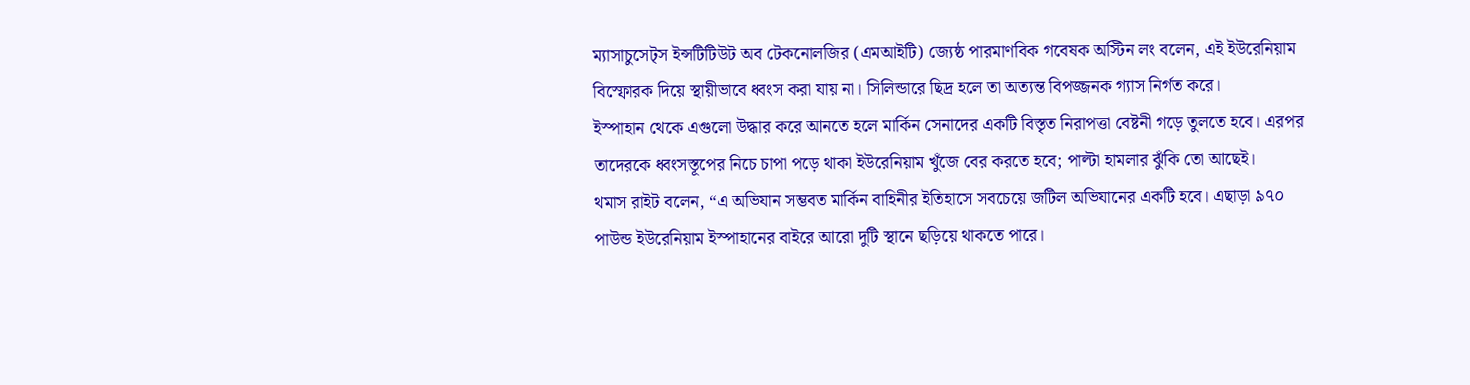ম্যাসাচুসেট্স ইন্সটিটিউট অব টেকনোলজির (এমআইটি) জ্যেষ্ঠ পারমাণবিক গবেষক অস্টিন লং বলেন, এই ইউরেনিয়াম বিস্ফোরক দিয়ে স্থায়ীভাবে ধ্বংস করা যায় না। সিলিন্ডারে ছিদ্র হলে তা অত্যন্ত বিপজ্জনক গ্যাস নির্গত করে।
ইস্পাহান থেকে এগুলো উদ্ধার করে আনতে হলে মার্কিন সেনাদের একটি বিস্তৃত নিরাপত্তা বেষ্টনী গড়ে তুলতে হবে। এরপর তাদেরকে ধ্বংসস্তূপের নিচে চাপা পড়ে থাকা ইউরেনিয়াম খুঁজে বের করতে হবে; পাল্টা হামলার ঝুঁকি তো আছেই।
থমাস রাইট বলেন, “এ অভিযান সম্ভবত মার্কিন বাহিনীর ইতিহাসে সবচেয়ে জটিল অভিযানের একটি হবে। এছাড়া ৯৭০ পাউন্ড ইউরেনিয়াম ইস্পাহানের বাইরে আরো দুটি স্থানে ছড়িয়ে থাকতে পারে।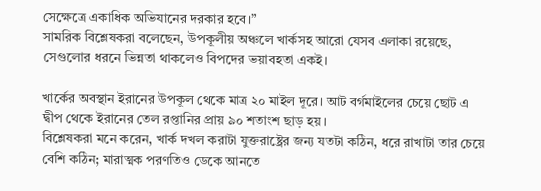সেক্ষেত্রে একাধিক অভিযানের দরকার হবে।”
সামরিক বিশ্লেষকরা বলেছেন, উপকূলীয় অঞ্চলে খার্কসহ আরো যেসব এলাকা রয়েছে, সেগুলোর ধরনে ভিন্নতা থাকলেও বিপদের ভয়াবহতা একই।

খার্কের অবস্থান ইরানের উপকূল থেকে মাত্র ২০ মাইল দূরে। আট বর্গমাইলের চেয়ে ছোট এ দ্বীপ থেকে ইরানের তেল রপ্তানির প্রায় ৯০ শতাংশ ছাড় হয়।
বিশ্লেষকরা মনে করেন, খার্ক দখল করাটা যুক্তরাষ্ট্রের জন্য যতটা কঠিন, ধরে রাখাটা তার চেয়ে বেশি কঠিন; মারাত্মক পরণতিও ডেকে আনতে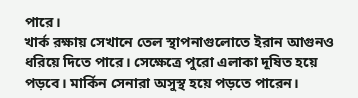পারে।
খার্ক রক্ষায় সেখানে তেল স্থাপনাগুলোতে ইরান আগুনও ধরিয়ে দিতে পারে। সেক্ষেত্রে পুরো এলাকা দূষিত হয়ে পড়বে। মার্কিন সেনারা অসুস্থ হয়ে পড়তে পারেন।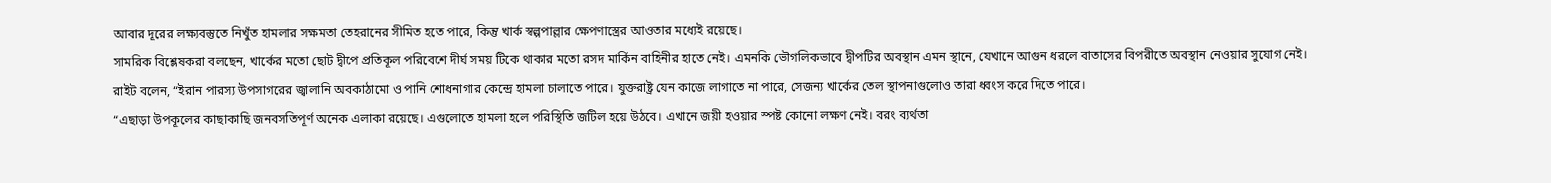আবার দূরের লক্ষ্যবস্তুতে নিখুঁত হামলার সক্ষমতা তেহরানের সীমিত হতে পারে, কিন্তু খার্ক স্বল্পপাল্লার ক্ষেপণাস্ত্রের আওতার মধ্যেই রয়েছে।
সামরিক বিশ্লেষকরা বলছেন, খার্কের মতো ছোট দ্বীপে প্রতিকূল পরিবেশে দীর্ঘ সময় টিকে থাকার মতো রসদ মার্কিন বাহিনীর হাতে নেই। এমনকি ভৌগলিকভাবে দ্বীপটির অবস্থান এমন স্থানে, যেখানে আগুন ধরলে বাতাসের বিপরীতে অবস্থান নেওয়ার সুযোগ নেই।
রাইট বলেন, “ইরান পারস্য উপসাগরের জ্বালানি অবকাঠামো ও পানি শোধনাগার কেন্দ্রে হামলা চালাতে পারে। যুক্তরাষ্ট্র যেন কাজে লাগাতে না পারে, সেজন্য খার্কের তেল স্থাপনাগুলোও তারা ধ্বংস করে দিতে পারে।
“এছাড়া উপকূলের কাছাকাছি জনবসতিপূর্ণ অনেক এলাকা রয়েছে। এগুলোতে হামলা হলে পরিস্থিতি জটিল হয়ে উঠবে। এখানে জয়ী হওয়ার স্পষ্ট কোনো লক্ষণ নেই। বরং ব্যর্থতা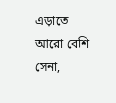এড়াতে আরো বেশি সেনা,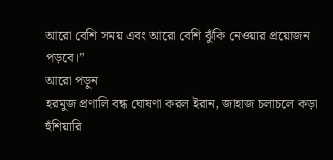আরো বেশি সময় এবং আরো বেশি ঝুঁকি নেওয়ার প্রয়োজন পড়বে।”
আরো পড়ুন
হরমুজ প্রণালি বন্ধ ঘোষণা করল ইরান, জাহাজ চলাচলে কড়া হুঁশিয়ারি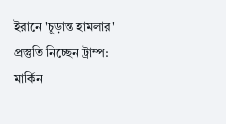ইরানে 'চূড়ান্ত হামলার' প্রস্তুতি নিচ্ছেন ট্রাম্প: মার্কিন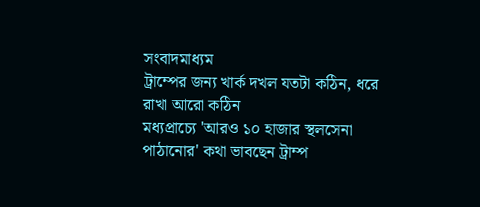সংবাদমাধ্যম
ট্রাম্পের জন্য খার্ক দখল যতটা কঠিন, ধরে রাখা আরো কঠিন
মধ্যপ্রাচ্যে 'আরও ১০ হাজার স্থলসেনা পাঠানোর' কথা ভাবছেন ট্রাম্প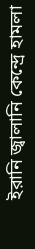ইরানি জ্বালানি কেন্দ্রে হামলা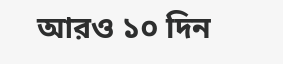আরও ১০ দিন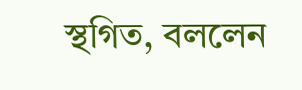স্থগিত, বললেন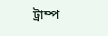ট্রাম্প